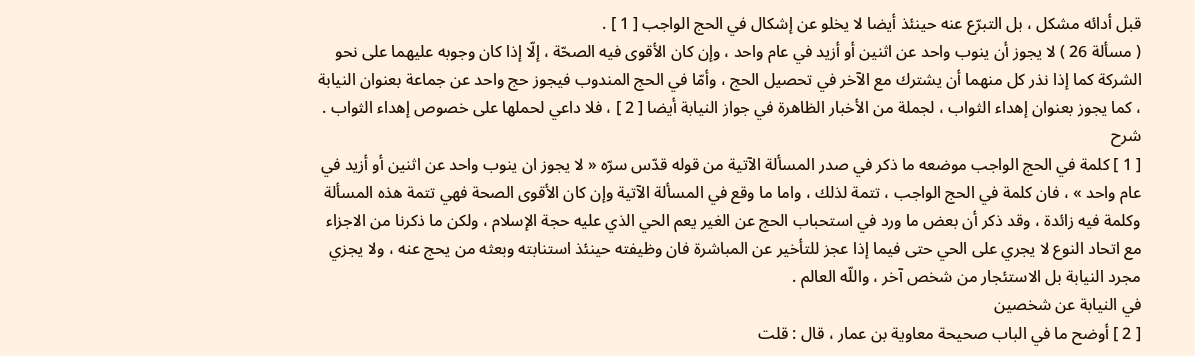قبل أدائه مشكل ، بل التبرّع عنه حينئذ أيضا لا يخلو عن إشكال في الحج الواجب [ 1 ] .
( مسألة 26 ) لا يجوز أن ينوب واحد عن اثنين أو أزيد في عام واحد ، وإن كان الأقوى فيه الصحّة ، إلّا إذا كان وجوبه عليهما على نحو الشركة كما إذا نذر كل منهما أن يشترك مع الآخر في تحصيل الحج ، وأمّا في الحج المندوب فيجوز حج واحد عن جماعة بعنوان النيابة ، كما يجوز بعنوان إهداء الثواب ، لجملة من الأخبار الظاهرة في جواز النيابة أيضا [ 2 ] ، فلا داعي لحملها على خصوص إهداء الثواب .
شرح
[ 1 ] كلمة في الحج الواجب موضعه ما ذكر في صدر المسألة الآتية من قوله قدّس سرّه « لا يجوز ان ينوب واحد عن اثنين أو أزيد في عام واحد » ، فان كلمة في الحج الواجب ، تتمة لذلك ، واما ما وقع في المسألة الآتية وإن كان الأقوى الصحة فهي تتمة هذه المسألة وكلمة فيه زائدة ، وقد ذكر أن بعض ما ورد في استحباب الحج عن الغير يعم الحي الذي عليه حجة الإسلام ، ولكن ما ذكرنا من الاجزاء مع اتحاد النوع لا يجري على الحي حتى فيما إذا عجز للتأخير عن المباشرة فان وظيفته حينئذ استنابته وبعثه من يحج عنه ، ولا يجزي مجرد النيابة بل الاستئجار من شخص آخر ، واللّه العالم .
في النيابة عن شخصين
[ 2 ] أوضح ما في الباب صحيحة معاوية بن عمار ، قال : قلت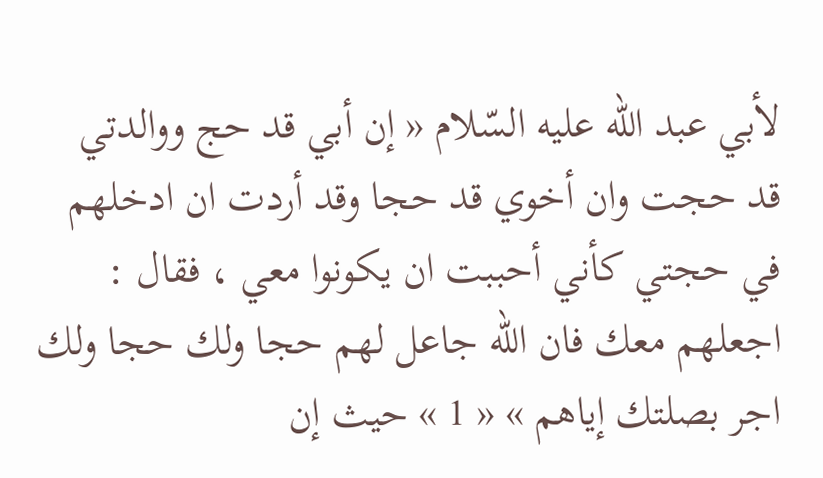لأبي عبد اللّه عليه السّلام « إن أبي قد حج ووالدتي قد حجت وان أخوي قد حجا وقد أردت ان ادخلهم في حجتي كأني أحببت ان يكونوا معي ، فقال : اجعلهم معك فان اللّه جاعل لهم حجا ولك حجا ولك اجر بصلتك إياهم » « 1 » حيث إن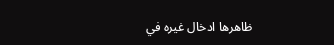ظاهرها ادخال غيره في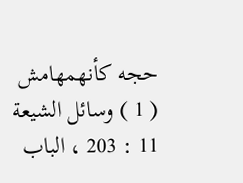حجه كأنهمهامش
( 1 ) وسائل الشيعة 11 : 203 ، الباب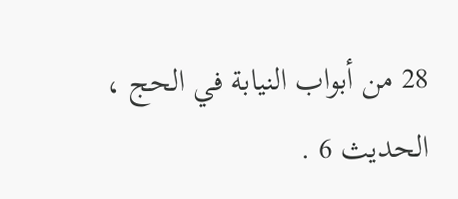28 من أبواب النيابة في الحج ، الحديث 6 .